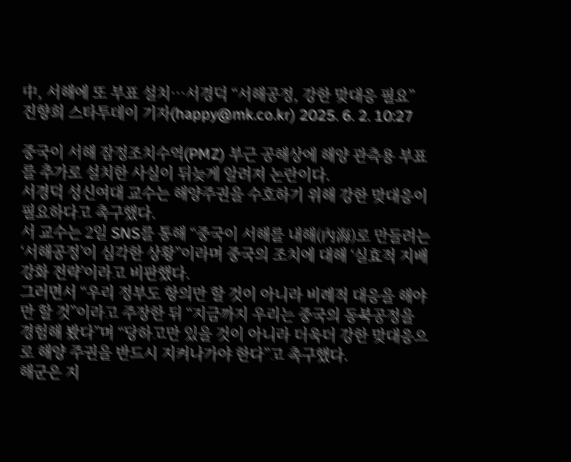中, 서해에 또 부표 설치…서경덕 “서해공정, 강한 맞대응 필요”
진향희 스타투데이 기자(happy@mk.co.kr) 2025. 6. 2. 10:27

중국이 서해 잠정조치수역(PMZ) 부근 공해상에 해양 관측용 부표를 추가로 설치한 사실이 뒤늦게 알려져 논란이다.
서경덕 성신여대 교수는 해양주권을 수호하기 위해 강한 맞대응이 필요하다고 촉구했다.
서 교수는 2일 SNS를 통해 “중국이 서해를 내해(內海)로 만들려는 ‘서해공정’이 심각한 상황”이라며 중국의 조치에 대해 ‘실효적 지배 강화 전략’이라고 비판했다.
그러면서 “우리 정부도 항의만 할 것이 아니라 비례적 대응을 해야만 할 것”이라고 주장한 뒤 “지금까지 우리는 중국의 동북공정을 경험해 봤다”며 “당하고만 있을 것이 아니라 더욱더 강한 맞대응으로 해양 주권을 반드시 지켜나가야 한다”고 촉구했다.
해군은 지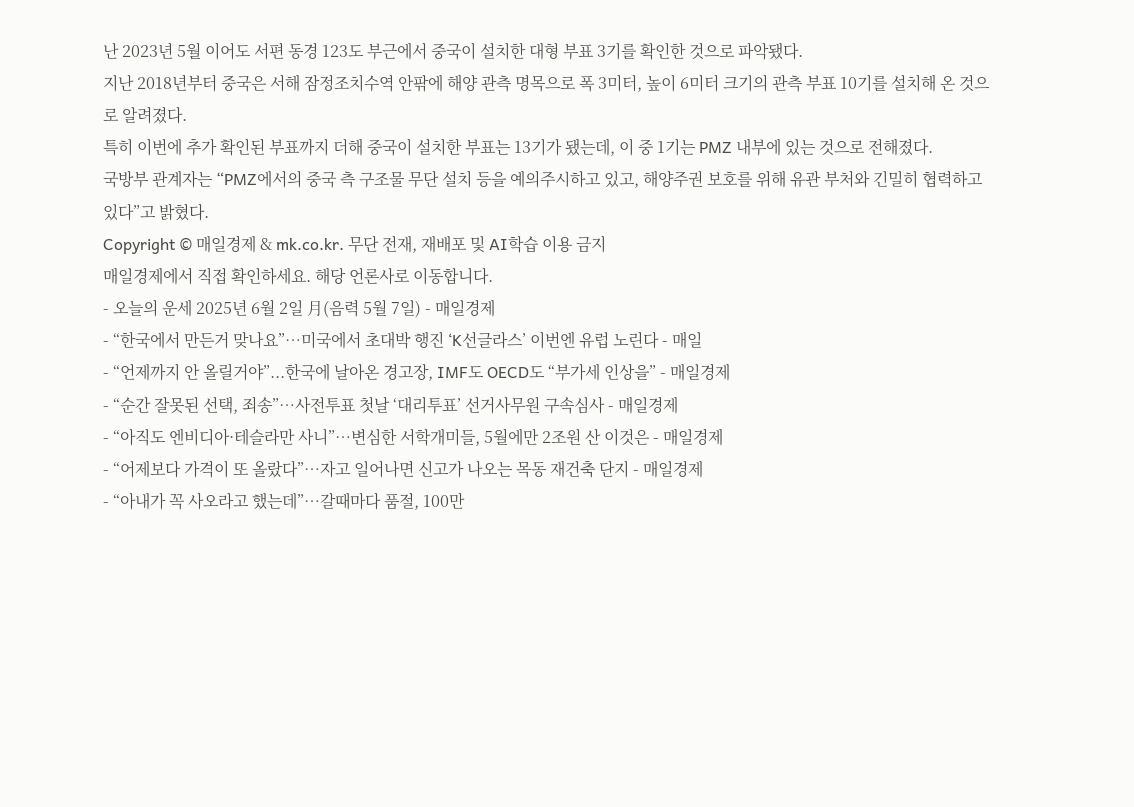난 2023년 5월 이어도 서편 동경 123도 부근에서 중국이 설치한 대형 부표 3기를 확인한 것으로 파악됐다.
지난 2018년부터 중국은 서해 잠정조치수역 안팎에 해양 관측 명목으로 폭 3미터, 높이 6미터 크기의 관측 부표 10기를 설치해 온 것으로 알려졌다.
특히 이번에 추가 확인된 부표까지 더해 중국이 설치한 부표는 13기가 됐는데, 이 중 1기는 PMZ 내부에 있는 것으로 전해졌다.
국방부 관계자는 “PMZ에서의 중국 측 구조물 무단 설치 등을 예의주시하고 있고, 해양주권 보호를 위해 유관 부처와 긴밀히 협력하고 있다”고 밝혔다.
Copyright © 매일경제 & mk.co.kr. 무단 전재, 재배포 및 AI학습 이용 금지
매일경제에서 직접 확인하세요. 해당 언론사로 이동합니다.
- 오늘의 운세 2025년 6월 2일 月(음력 5월 7일) - 매일경제
- “한국에서 만든거 맞나요”…미국에서 초대박 행진 ‘K선글라스’ 이번엔 유럽 노린다 - 매일
- “언제까지 안 올릴거야”...한국에 날아온 경고장, IMF도 OECD도 “부가세 인상을” - 매일경제
- “순간 잘못된 선택, 죄송”…사전투표 첫날 ‘대리투표’ 선거사무원 구속심사 - 매일경제
- “아직도 엔비디아·테슬라만 사니”…변심한 서학개미들, 5월에만 2조원 산 이것은 - 매일경제
- “어제보다 가격이 또 올랐다”…자고 일어나면 신고가 나오는 목동 재건축 단지 - 매일경제
- “아내가 꼭 사오라고 했는데”…갈때마다 품절, 100만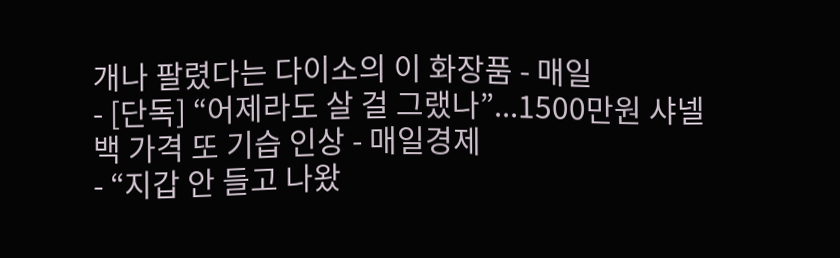개나 팔렸다는 다이소의 이 화장품 - 매일
- [단독] “어제라도 살 걸 그랬나”...1500만원 샤넬백 가격 또 기습 인상 - 매일경제
- “지갑 안 들고 나왔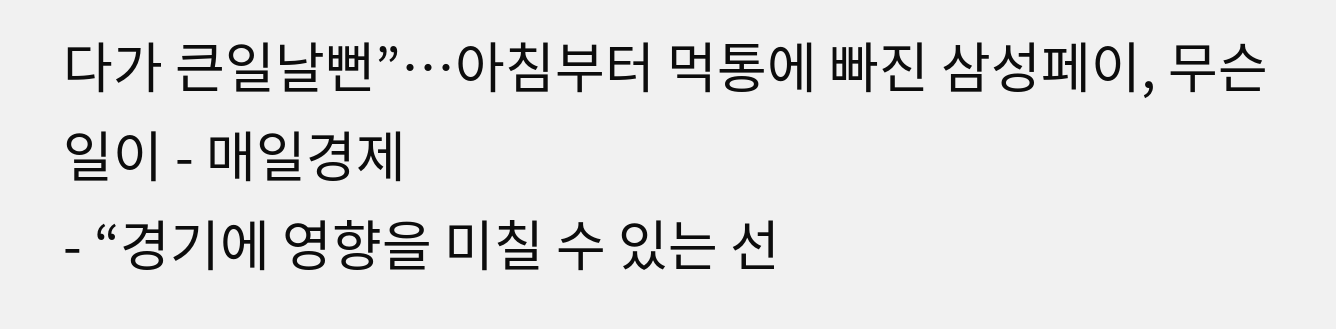다가 큰일날뻔”…아침부터 먹통에 빠진 삼성페이, 무슨 일이 - 매일경제
- “경기에 영향을 미칠 수 있는 선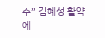수” 김혜성 활약에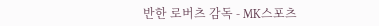반한 로버츠 감독 - MK스포츠